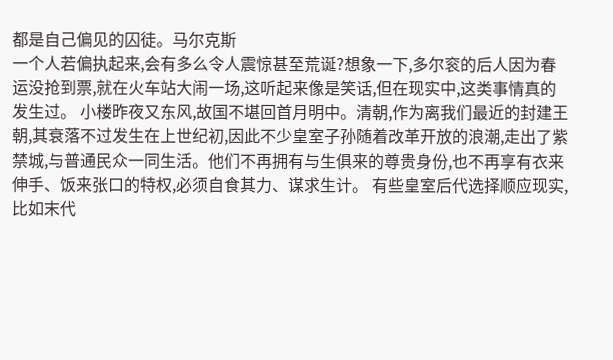都是自己偏见的囚徒。马尔克斯
一个人若偏执起来,会有多么令人震惊甚至荒诞?想象一下,多尔衮的后人因为春运没抢到票,就在火车站大闹一场,这听起来像是笑话,但在现实中,这类事情真的发生过。 小楼昨夜又东风,故国不堪回首月明中。清朝,作为离我们最近的封建王朝,其衰落不过发生在上世纪初,因此不少皇室子孙随着改革开放的浪潮,走出了紫禁城,与普通民众一同生活。他们不再拥有与生俱来的尊贵身份,也不再享有衣来伸手、饭来张口的特权,必须自食其力、谋求生计。 有些皇室后代选择顺应现实,比如末代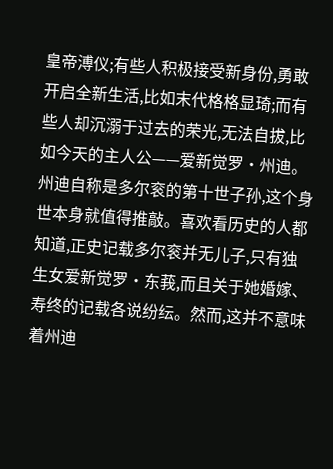皇帝溥仪;有些人积极接受新身份,勇敢开启全新生活,比如末代格格显琦;而有些人却沉溺于过去的荣光,无法自拔,比如今天的主人公——爱新觉罗·州迪。 州迪自称是多尔衮的第十世子孙,这个身世本身就值得推敲。喜欢看历史的人都知道,正史记载多尔衮并无儿子,只有独生女爱新觉罗·东莪,而且关于她婚嫁、寿终的记载各说纷纭。然而,这并不意味着州迪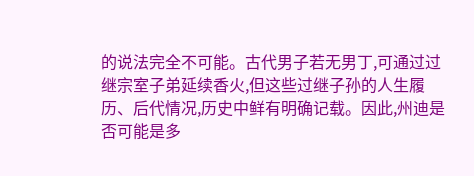的说法完全不可能。古代男子若无男丁,可通过过继宗室子弟延续香火,但这些过继子孙的人生履历、后代情况,历史中鲜有明确记载。因此,州迪是否可能是多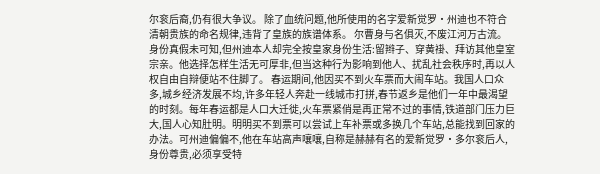尔衮后裔,仍有很大争议。 除了血统问题,他所使用的名字爱新觉罗·州迪也不符合清朝贵族的命名规律,违背了皇族的族谱体系。 尔曹身与名俱灭,不废江河万古流。身份真假未可知,但州迪本人却完全按皇家身份生活:留辫子、穿黄褂、拜访其他皇室宗亲。他选择怎样生活无可厚非,但当这种行为影响到他人、扰乱社会秩序时,再以人权自由自辩便站不住脚了。 春运期间,他因买不到火车票而大闹车站。我国人口众多,城乡经济发展不均,许多年轻人奔赴一线城市打拼,春节返乡是他们一年中最渴望的时刻。每年春运都是人口大迁徙,火车票紧俏是再正常不过的事情,铁道部门压力巨大,国人心知肚明。明明买不到票可以尝试上车补票或多换几个车站,总能找到回家的办法。可州迪偏偏不,他在车站高声嚷嚷,自称是赫赫有名的爱新觉罗·多尔衮后人,身份尊贵,必须享受特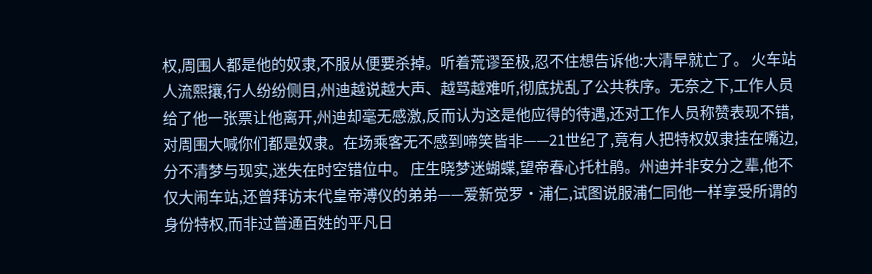权,周围人都是他的奴隶,不服从便要杀掉。听着荒谬至极,忍不住想告诉他:大清早就亡了。 火车站人流熙攘,行人纷纷侧目,州迪越说越大声、越骂越难听,彻底扰乱了公共秩序。无奈之下,工作人员给了他一张票让他离开,州迪却毫无感激,反而认为这是他应得的待遇,还对工作人员称赞表现不错,对周围大喊你们都是奴隶。在场乘客无不感到啼笑皆非——21世纪了,竟有人把特权奴隶挂在嘴边,分不清梦与现实,迷失在时空错位中。 庄生晓梦迷蝴蝶,望帝春心托杜鹃。州迪并非安分之辈,他不仅大闹车站,还曾拜访末代皇帝溥仪的弟弟——爱新觉罗·浦仁,试图说服浦仁同他一样享受所谓的身份特权,而非过普通百姓的平凡日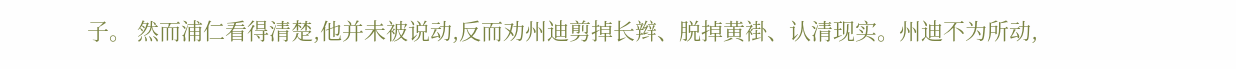子。 然而浦仁看得清楚,他并未被说动,反而劝州迪剪掉长辫、脱掉黄褂、认清现实。州迪不为所动,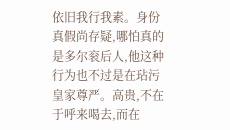依旧我行我素。身份真假尚存疑,哪怕真的是多尔衮后人,他这种行为也不过是在玷污皇家尊严。高贵,不在于呼来喝去,而在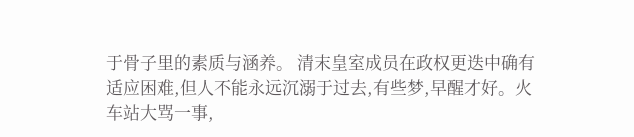于骨子里的素质与涵养。 清末皇室成员在政权更迭中确有适应困难,但人不能永远沉溺于过去,有些梦,早醒才好。火车站大骂一事,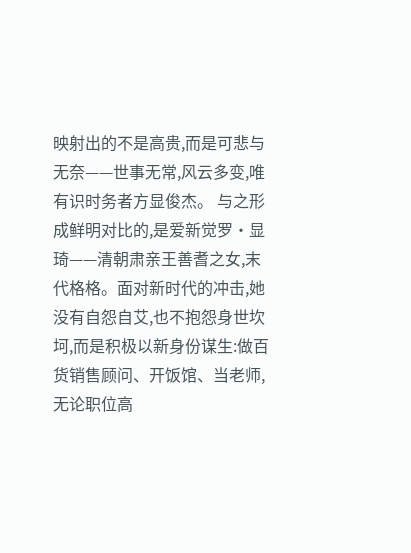映射出的不是高贵,而是可悲与无奈——世事无常,风云多变,唯有识时务者方显俊杰。 与之形成鲜明对比的,是爱新觉罗·显琦——清朝肃亲王善耆之女,末代格格。面对新时代的冲击,她没有自怨自艾,也不抱怨身世坎坷,而是积极以新身份谋生:做百货销售顾问、开饭馆、当老师,无论职位高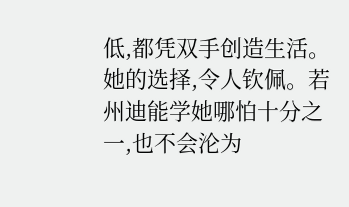低,都凭双手创造生活。她的选择,令人钦佩。若州迪能学她哪怕十分之一,也不会沦为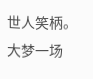世人笑柄。 大梦一场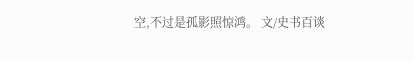空,不过是孤影照惊鸿。 文/史书百谈